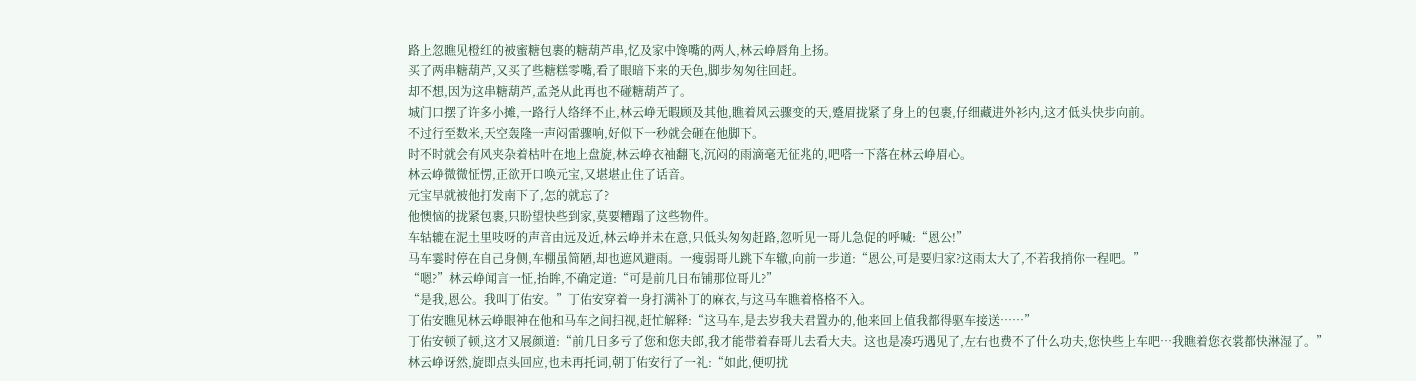路上忽瞧见橙红的被蜜糖包裹的糖葫芦串,忆及家中馋嘴的两人,林云峥唇角上扬。
买了两串糖葫芦,又买了些糖糕零嘴,看了眼暗下来的天色,脚步匆匆往回赶。
却不想,因为这串糖葫芦,孟尧从此再也不碰糖葫芦了。
城门口摆了许多小摊,一路行人络绎不止,林云峥无暇顾及其他,瞧着风云骤变的天,蹙眉拢紧了身上的包裹,仔细藏进外衫内,这才低头快步向前。
不过行至数米,天空轰隆一声闷雷骤响,好似下一秒就会砸在他脚下。
时不时就会有风夹杂着枯叶在地上盘旋,林云峥衣袖翻飞,沉闷的雨滴毫无征兆的,吧嗒一下落在林云峥眉心。
林云峥微微怔愣,正欲开口唤元宝,又堪堪止住了话音。
元宝早就被他打发南下了,怎的就忘了?
他懊恼的拢紧包裹,只盼望快些到家,莫要糟蹋了这些物件。
车轱辘在泥土里吱呀的声音由远及近,林云峥并未在意,只低头匆匆赶路,忽听见一哥儿急促的呼喊:“恩公!”
马车霎时停在自己身侧,车棚虽简陋,却也遮风避雨。一瘦弱哥儿跳下车辙,向前一步道:“恩公,可是要归家?这雨太大了,不若我捎你一程吧。”
“嗯?”林云峥闻言一怔,抬眸,不确定道:“可是前几日布铺那位哥儿?”
“是我,恩公。我叫丁佑安。”丁佑安穿着一身打满补丁的麻衣,与这马车瞧着格格不入。
丁佑安瞧见林云峥眼神在他和马车之间扫视,赶忙解释:“这马车,是去岁我夫君置办的,他来回上值我都得驱车接送……”
丁佑安顿了顿,这才又展颜道:“前几日多亏了您和您夫郎,我才能带着春哥儿去看大夫。这也是凑巧遇见了,左右也费不了什么功夫,您快些上车吧…我瞧着您衣裳都快淋湿了。”
林云峥讶然,旋即点头回应,也未再托词,朝丁佑安行了一礼:“如此,便叨扰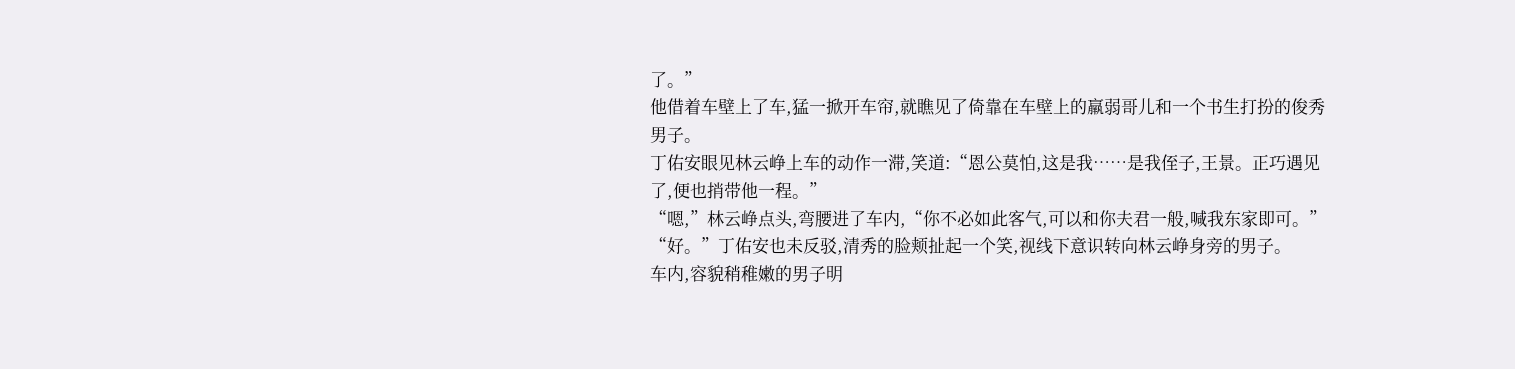了。”
他借着车壁上了车,猛一掀开车帘,就瞧见了倚靠在车壁上的羸弱哥儿和一个书生打扮的俊秀男子。
丁佑安眼见林云峥上车的动作一滞,笑道:“恩公莫怕,这是我……是我侄子,王景。正巧遇见了,便也捎带他一程。”
“嗯,”林云峥点头,弯腰进了车内,“你不必如此客气,可以和你夫君一般,喊我东家即可。”
“好。”丁佑安也未反驳,清秀的脸颊扯起一个笑,视线下意识转向林云峥身旁的男子。
车内,容貌稍稚嫩的男子明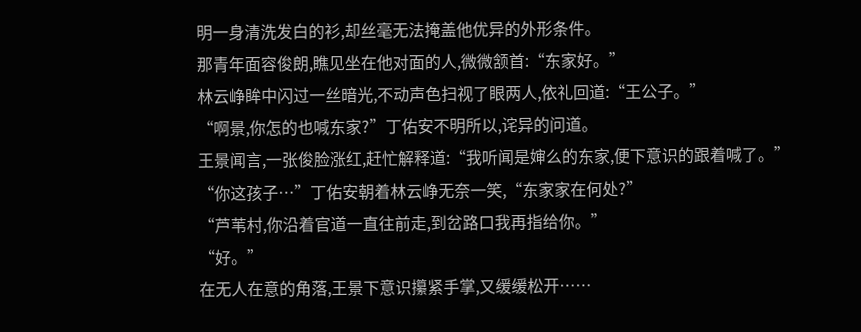明一身清洗发白的衫,却丝毫无法掩盖他优异的外形条件。
那青年面容俊朗,瞧见坐在他对面的人,微微颔首:“东家好。”
林云峥眸中闪过一丝暗光,不动声色扫视了眼两人,依礼回道:“王公子。”
“啊景,你怎的也喊东家?”丁佑安不明所以,诧异的问道。
王景闻言,一张俊脸涨红,赶忙解释道:“我听闻是婶么的东家,便下意识的跟着喊了。”
“你这孩子…”丁佑安朝着林云峥无奈一笑,“东家家在何处?”
“芦苇村,你沿着官道一直往前走,到岔路口我再指给你。”
“好。”
在无人在意的角落,王景下意识攥紧手掌,又缓缓松开……